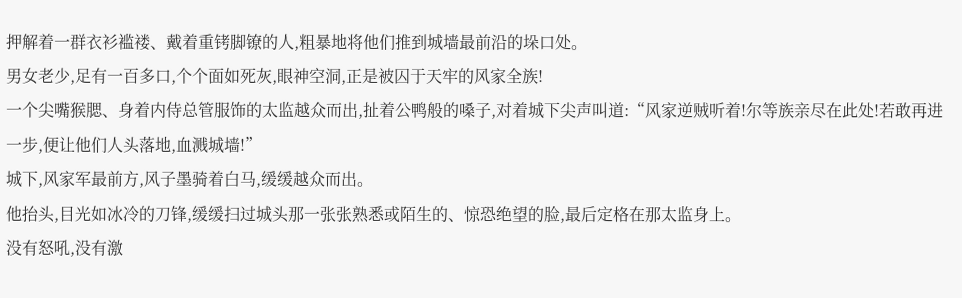押解着一群衣衫褴褛、戴着重铐脚镣的人,粗暴地将他们推到城墙最前沿的垛口处。
男女老少,足有一百多口,个个面如死灰,眼神空洞,正是被囚于天牢的风家全族!
一个尖嘴猴腮、身着内侍总管服饰的太监越众而出,扯着公鸭般的嗓子,对着城下尖声叫道:“风家逆贼听着!尔等族亲尽在此处!若敢再进一步,便让他们人头落地,血溅城墙!”
城下,风家军最前方,风子墨骑着白马,缓缓越众而出。
他抬头,目光如冰冷的刀锋,缓缓扫过城头那一张张熟悉或陌生的、惊恐绝望的脸,最后定格在那太监身上。
没有怒吼,没有激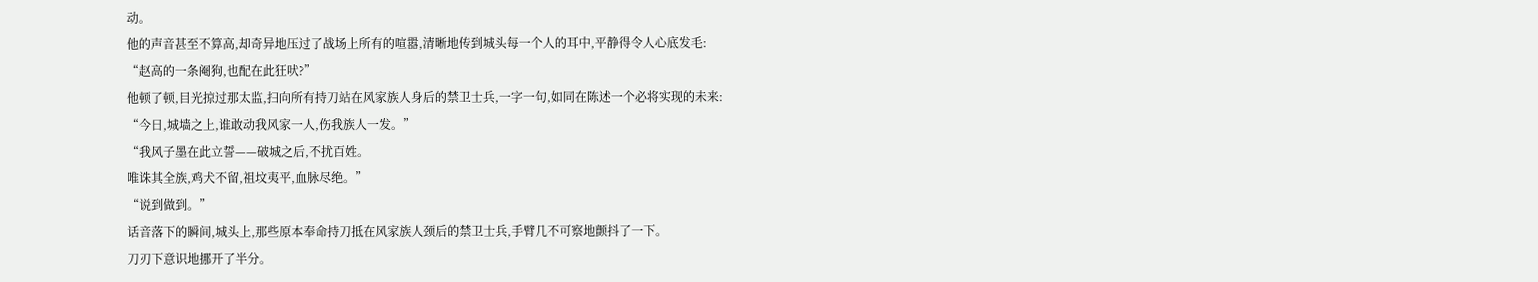动。
他的声音甚至不算高,却奇异地压过了战场上所有的喧嚣,清晰地传到城头每一个人的耳中,平静得令人心底发毛:
“赵高的一条阉狗,也配在此狂吠?”
他顿了顿,目光掠过那太监,扫向所有持刀站在风家族人身后的禁卫士兵,一字一句,如同在陈述一个必将实现的未来:
“今日,城墙之上,谁敢动我风家一人,伤我族人一发。”
“我风子墨在此立誓——破城之后,不扰百姓。
唯诛其全族,鸡犬不留,祖坟夷平,血脉尽绝。”
“说到做到。”
话音落下的瞬间,城头上,那些原本奉命持刀抵在风家族人颈后的禁卫士兵,手臂几不可察地颤抖了一下。
刀刃下意识地挪开了半分。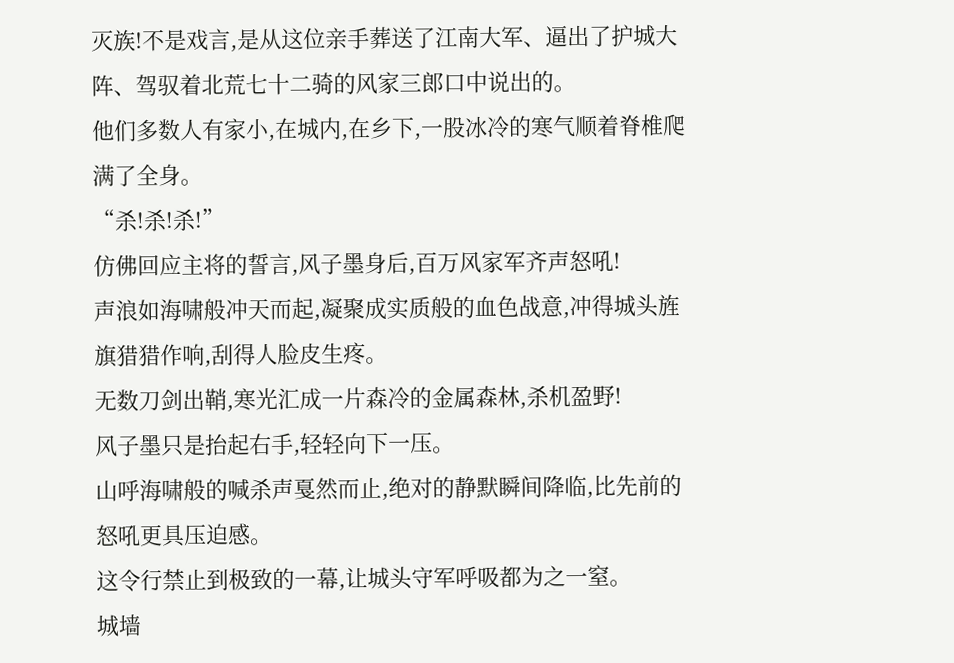灭族!不是戏言,是从这位亲手葬送了江南大军、逼出了护城大阵、驾驭着北荒七十二骑的风家三郎口中说出的。
他们多数人有家小,在城内,在乡下,一股冰冷的寒气顺着脊椎爬满了全身。
“杀!杀!杀!”
仿佛回应主将的誓言,风子墨身后,百万风家军齐声怒吼!
声浪如海啸般冲天而起,凝聚成实质般的血色战意,冲得城头旌旗猎猎作响,刮得人脸皮生疼。
无数刀剑出鞘,寒光汇成一片森冷的金属森林,杀机盈野!
风子墨只是抬起右手,轻轻向下一压。
山呼海啸般的喊杀声戛然而止,绝对的静默瞬间降临,比先前的怒吼更具压迫感。
这令行禁止到极致的一幕,让城头守军呼吸都为之一窒。
城墙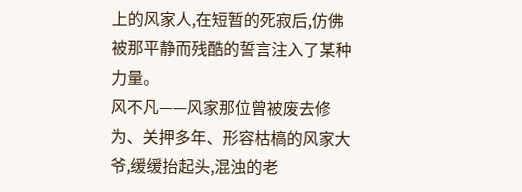上的风家人,在短暂的死寂后,仿佛被那平静而残酷的誓言注入了某种力量。
风不凡——风家那位曾被废去修为、关押多年、形容枯槁的风家大爷,缓缓抬起头,混浊的老